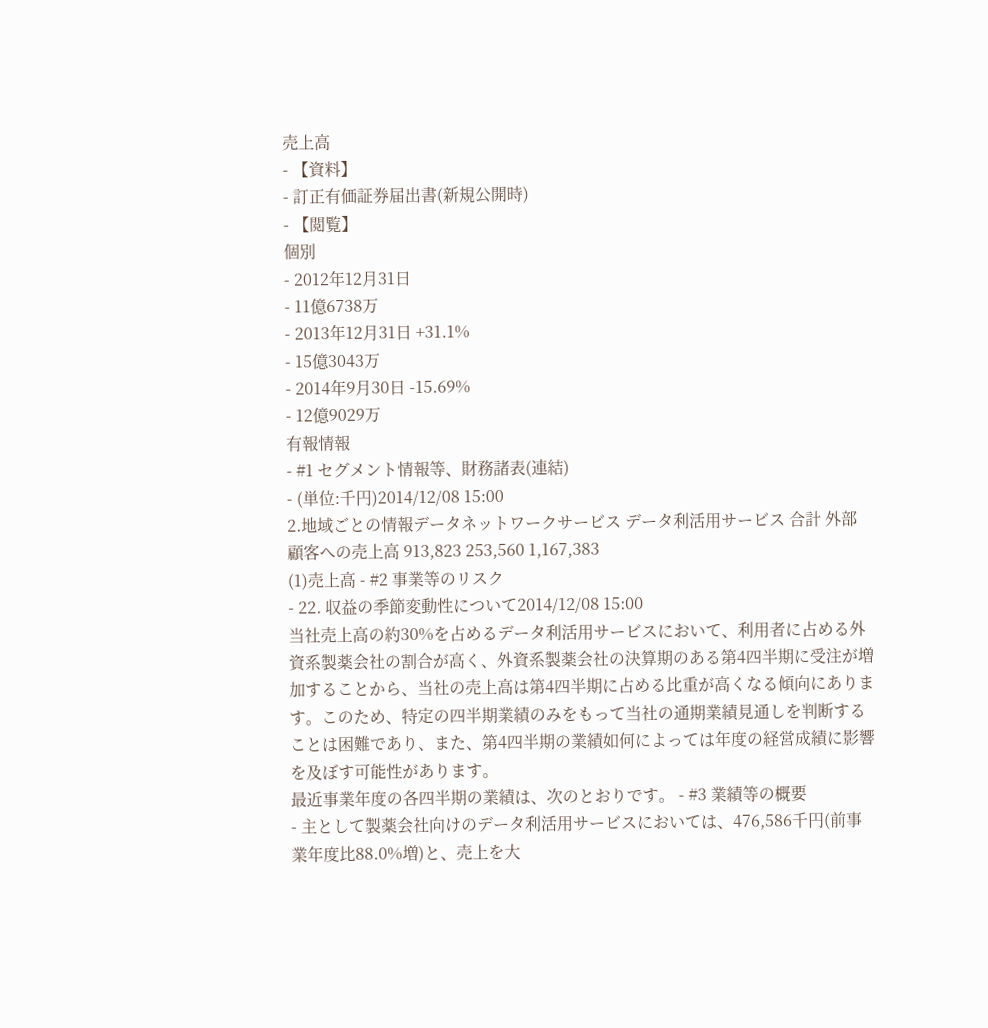売上高
- 【資料】
- 訂正有価証券届出書(新規公開時)
- 【閲覧】
個別
- 2012年12月31日
- 11億6738万
- 2013年12月31日 +31.1%
- 15億3043万
- 2014年9月30日 -15.69%
- 12億9029万
有報情報
- #1 セグメント情報等、財務諸表(連結)
- (単位:千円)2014/12/08 15:00
2.地域ごとの情報データネットワークサービス データ利活用サービス 合計 外部顧客への売上高 913,823 253,560 1,167,383
(1)売上高 - #2 事業等のリスク
- 22. 収益の季節変動性について2014/12/08 15:00
当社売上高の約30%を占めるデータ利活用サービスにおいて、利用者に占める外資系製薬会社の割合が高く、外資系製薬会社の決算期のある第4四半期に受注が増加することから、当社の売上高は第4四半期に占める比重が高くなる傾向にあります。このため、特定の四半期業績のみをもって当社の通期業績見通しを判断することは困難であり、また、第4四半期の業績如何によっては年度の経営成績に影響を及ぼす可能性があります。
最近事業年度の各四半期の業績は、次のとおりです。 - #3 業績等の概要
- 主として製薬会社向けのデータ利活用サービスにおいては、476,586千円(前事業年度比88.0%増)と、売上を大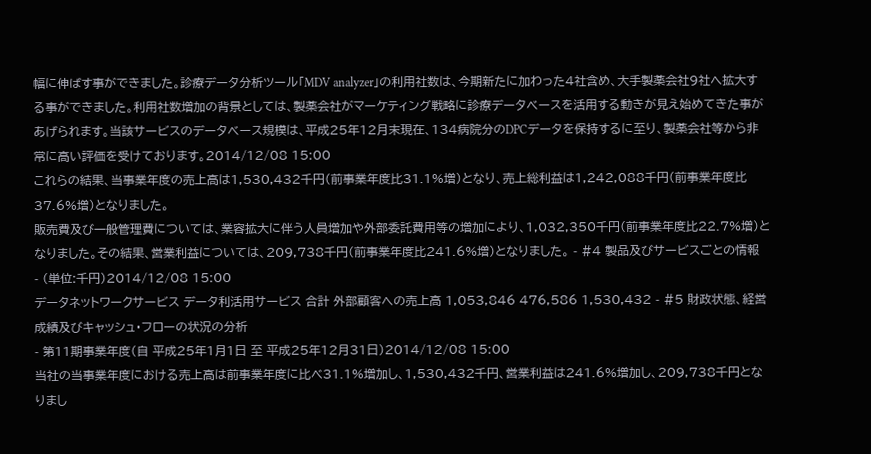幅に伸ばす事ができました。診療データ分析ツール「MDV analyzer」の利用社数は、今期新たに加わった4社含め、大手製薬会社9社へ拡大する事ができました。利用社数増加の背景としては、製薬会社がマーケティング戦略に診療データベースを活用する動きが見え始めてきた事があげられます。当該サービスのデータベース規模は、平成25年12月末現在、134病院分のDPCデータを保持するに至り、製薬会社等から非常に高い評価を受けております。2014/12/08 15:00
これらの結果、当事業年度の売上高は1,530,432千円(前事業年度比31.1%増)となり、売上総利益は1,242,088千円(前事業年度比37.6%増)となりました。
販売費及び一般管理費については、業容拡大に伴う人員増加や外部委託費用等の増加により、1,032,350千円(前事業年度比22.7%増)となりました。その結果、営業利益については、209,738千円(前事業年度比241.6%増)となりました。 - #4 製品及びサービスごとの情報
- (単位:千円)2014/12/08 15:00
データネットワークサービス データ利活用サービス 合計 外部顧客への売上高 1,053,846 476,586 1,530,432 - #5 財政状態、経営成績及びキャッシュ・フローの状況の分析
- 第11期事業年度(自 平成25年1月1日 至 平成25年12月31日)2014/12/08 15:00
当社の当事業年度における売上高は前事業年度に比べ31.1%増加し、1,530,432千円、営業利益は241.6%増加し、209,738千円となりまし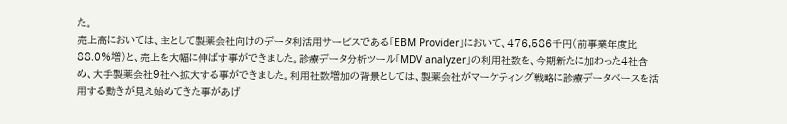た。
売上高においては、主として製薬会社向けのデータ利活用サービスである「EBM Provider」において、476,586千円(前事業年度比88.0%増)と、売上を大幅に伸ばす事ができました。診療データ分析ツール「MDV analyzer」の利用社数を、今期新たに加わった4社含め、大手製薬会社9社へ拡大する事ができました。利用社数増加の背景としては、製薬会社がマーケティング戦略に診療データベースを活用する動きが見え始めてきた事があげ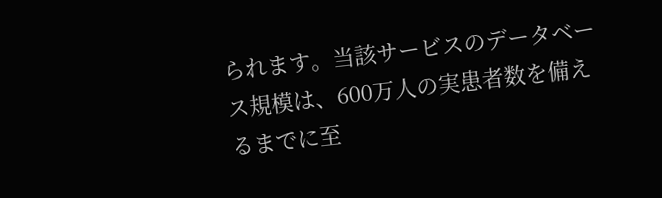られます。当該サービスのデータベース規模は、600万人の実患者数を備えるまでに至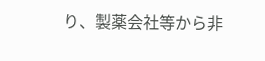り、製薬会社等から非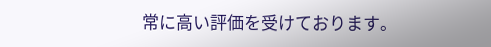常に高い評価を受けております。